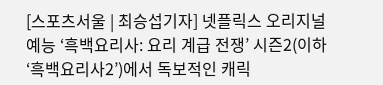[스포츠서울 | 최승섭기자] 넷플릭스 오리지널 예능 ‘흑백요리사: 요리 계급 전쟁’ 시즌2(이하 ‘흑백요리사2’)에서 독보적인 캐릭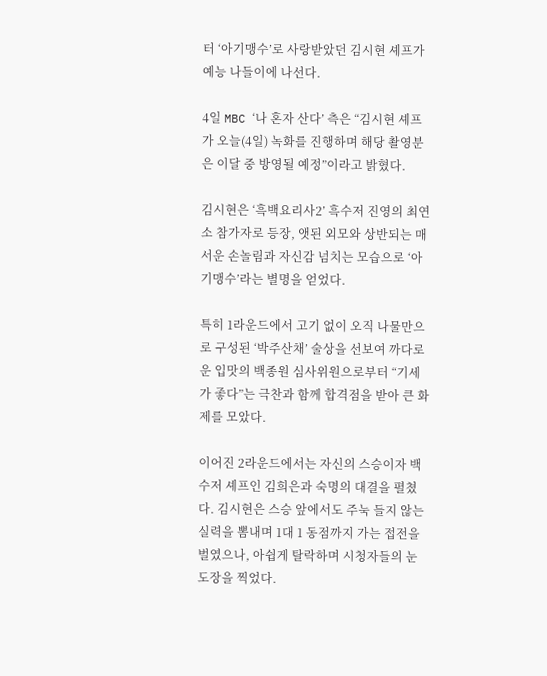터 ‘아기맹수’로 사랑받았던 김시현 셰프가 예능 나들이에 나선다.

4일 MBC ‘나 혼자 산다’ 측은 “김시현 셰프가 오늘(4일) 녹화를 진행하며 해당 촬영분은 이달 중 방영될 예정”이라고 밝혔다.

김시현은 ‘흑백요리사2’ 흑수저 진영의 최연소 참가자로 등장, 앳된 외모와 상반되는 매서운 손놀림과 자신감 넘치는 모습으로 ‘아기맹수’라는 별명을 얻었다.

특히 1라운드에서 고기 없이 오직 나물만으로 구성된 ‘박주산채’ 술상을 선보여 까다로운 입맛의 백종원 심사위원으로부터 “기세가 좋다”는 극찬과 함께 합격점을 받아 큰 화제를 모았다.

이어진 2라운드에서는 자신의 스승이자 백수저 셰프인 김희은과 숙명의 대결을 펼쳤다. 김시현은 스승 앞에서도 주눅 들지 않는 실력을 뽐내며 1대 1 동점까지 가는 접전을 벌였으나, 아쉽게 탈락하며 시청자들의 눈도장을 찍었다.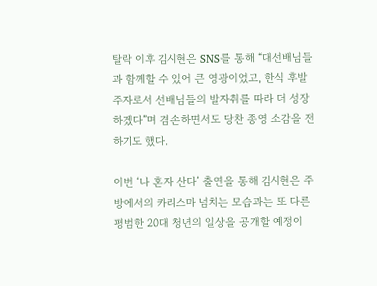탈락 이후 김시현은 SNS를 통해 “대선배님들과 함께할 수 있어 큰 영광이었고, 한식 후발 주자로서 선배님들의 발자취를 따라 더 성장하겠다”며 겸손하면서도 당찬 종영 소감을 전하기도 했다.

이번 ‘나 혼자 산다’ 출연을 통해 김시현은 주방에서의 카리스마 넘치는 모습과는 또 다른 평범한 20대 청년의 일상을 공개할 예정이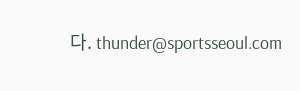다. thunder@sportsseoul.com